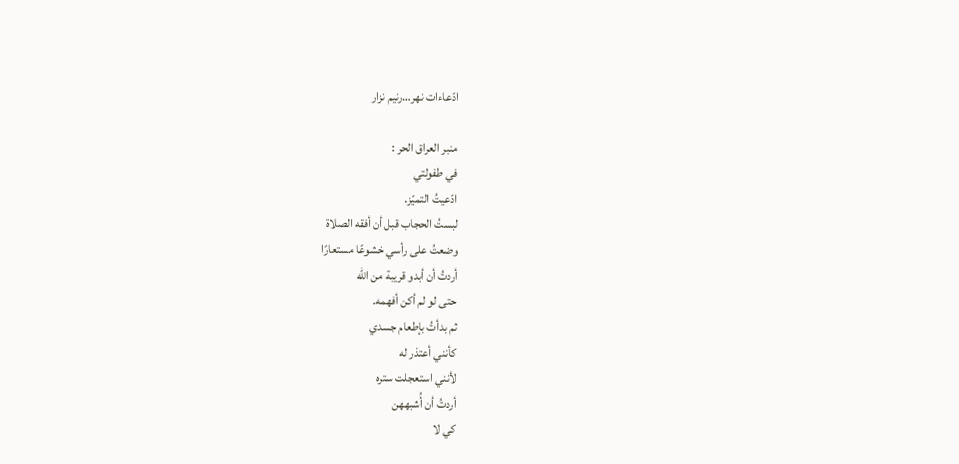ادّعاءات نهر…رنيم نزار

منبر العراق الحر :
في طفولتي
ادّعيتُ التميّز.
لبستُ الحجاب قبل أن أفقه الصلاة
وضعتُ على رأسي خشوعًا مستعارًا
أردتُ أن أبدو قريبة من الله
حتى لو لم أكن أفهمه.
ثم بدأتُ بإطعام جسدي
كأنني أعتذر له
لأنني استعجلت ستره
أردتُ أن أُشبههن
كي لا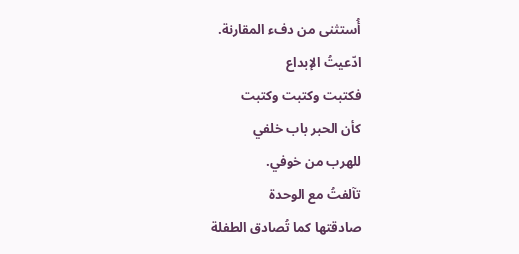أُستثنى من دفء المقارنة.
ادّعيتُ الإبداع
فكتبت وكتبت وكتبت
كأن الحبر باب خلفي
للهرب من خوفي.
تآلفتُ مع الوحدة
صادقتها كما تُصادق الطفلة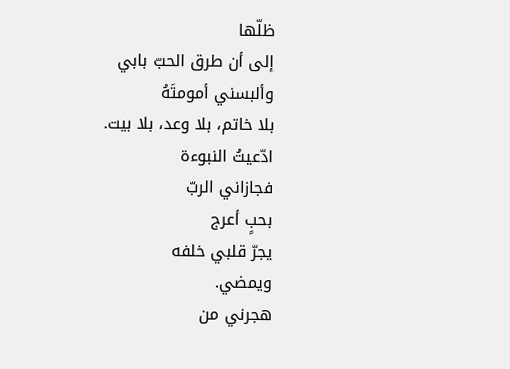ظلّها
إلى أن طرق الحبّ بابي
وألبسني أمومتَهُ
بلا خاتم، بلا وعد، بلا بيت.
ادّعيتُ النبوءة
فجازاني الربّ
بحبٍ أعرج
يجرّ قلبي خلفه
ويمضي.
هجرني من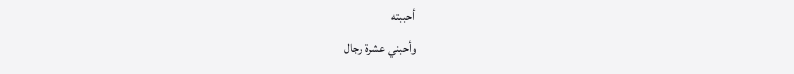أحببته
وأحبني عشرة رجال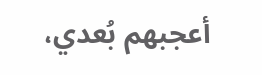أعجبهم بُعدي،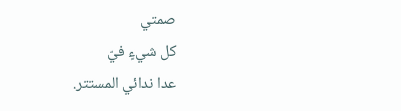صمتي
كل شيءٍ فيّ
عدا ندائي المستتر.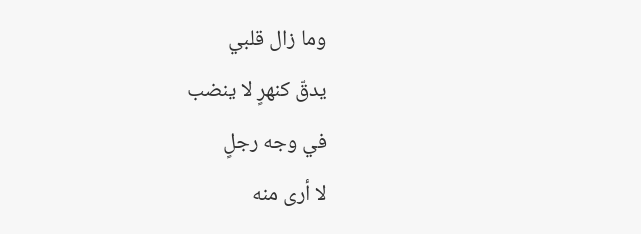وما زال قلبي
يدقّ كنهرٍ لا ينضب
في وجه رجلٍ
لا أرى منه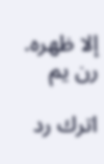إلا ظهره.
رن يم

اترك رد